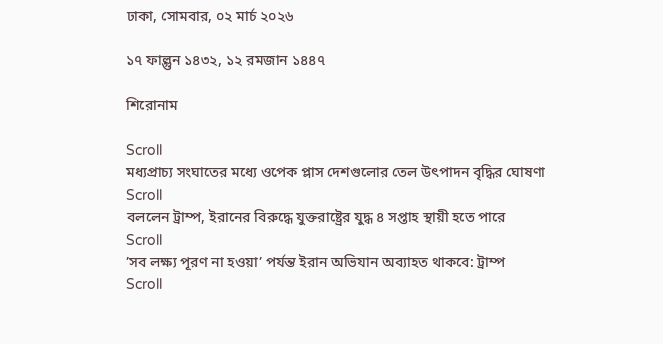ঢাকা, সোমবার, ০২ মার্চ ২০২৬

১৭ ফাল্গুন ১৪৩২, ১২ রমজান ১৪৪৭

শিরোনাম

Scroll
মধ্যপ্রাচ্য সংঘাতের মধ্যে ওপেক প্লাস দেশগুলোর তেল উৎপাদন বৃদ্ধির ঘোষণা
Scroll
বললেন ট্রাম্প, ইরানের বিরুদ্ধে যুক্তরাষ্ট্রের যুদ্ধ ৪ সপ্তাহ স্থায়ী হতে পারে
Scroll
’সব লক্ষ্য পূরণ না হওয়া’ পর্যন্ত ইরান অভিযান অব্যাহত থাকবে: ট্রাম্প
Scroll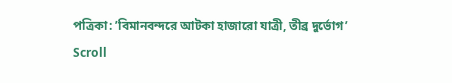পত্রিকা: ’বিমানবন্দরে আটকা হাজারো যাত্রী, তীব্র দুর্ভোগ’
Scroll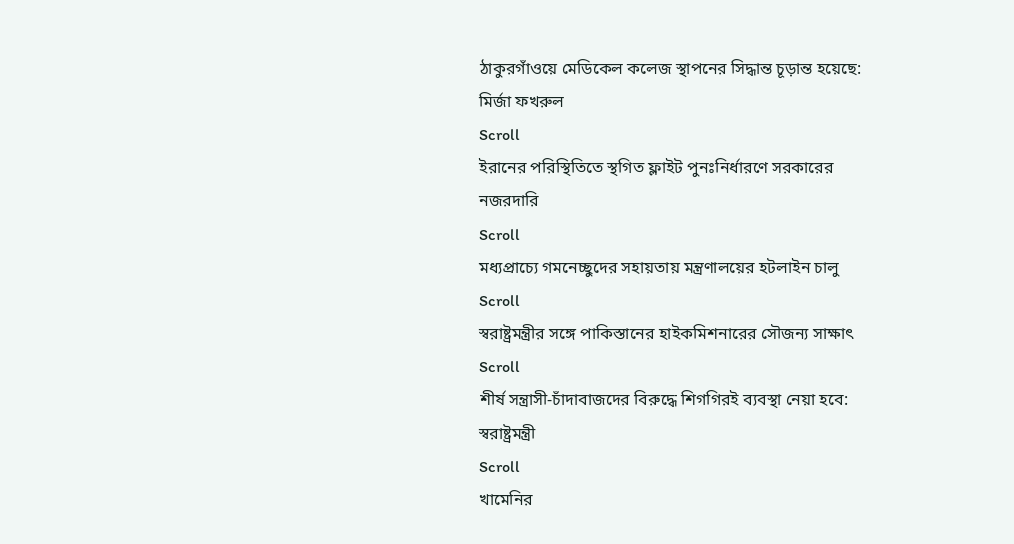ঠাকুরগাঁওয়ে মেডিকেল কলেজ স্থাপনের সিদ্ধান্ত চূড়ান্ত হয়েছে: মির্জা ফখরুল
Scroll
ইরানের পরিস্থিতিতে স্থগিত ফ্লাইট পুনঃনির্ধারণে সরকারের নজরদারি
Scroll
মধ্যপ্রাচ্যে গমনেচ্ছুদের সহায়তায় মন্ত্রণালয়ের হটলাইন চালু
Scroll
স্বরাষ্ট্রমন্ত্রীর সঙ্গে পাকিস্তানের হাইকমিশনারের সৌজন্য সাক্ষাৎ
Scroll
শীর্ষ সন্ত্রাসী-চাঁদাবাজদের বিরুদ্ধে শিগগিরই ব্যবস্থা নেয়া হবে: স্বরাষ্ট্রমন্ত্রী
Scroll
খামেনির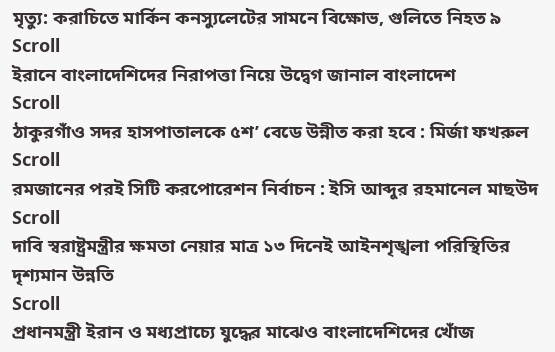মৃত্যু: করাচিতে মার্কিন কনস্যুলেটের সামনে বিক্ষোভ, গুলিতে নিহত ৯
Scroll
ইরানে বাংলাদেশিদের নিরাপত্তা নিয়ে উদ্বেগ জানাল বাংলাদেশ
Scroll
ঠাকুরগাঁও সদর হাসপাতালকে ৫শ’ বেডে উন্নীত করা হবে : মির্জা ফখরুল
Scroll
রমজানের পরই সিটি করপোরেশন নির্বাচন : ইসি আব্দুর রহমানেল মাছউদ
Scroll
দাবি স্বরাষ্ট্রমন্ত্রীর ক্ষমতা নেয়ার মাত্র ১৩ দিনেই আইনশৃঙ্খলা পরিস্থিতির দৃশ্যমান উন্নতি
Scroll
প্রধানমন্ত্রী ইরান ও মধ্যপ্রাচ্যে যুদ্ধের মাঝেও বাংলাদেশিদের খোঁজ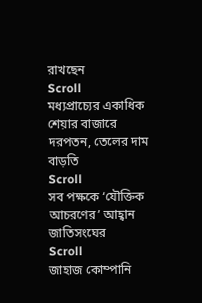রাখছেন
Scroll
মধ্যপ্রাচ্যের একাধিক শেয়ার বাজারে দরপতন, তেলের দাম বাড়তি
Scroll
সব পক্ষকে ‘যৌক্তিক আচরণের’ আহ্বান জাতিসংঘের
Scroll
জাহাজ কোম্পানি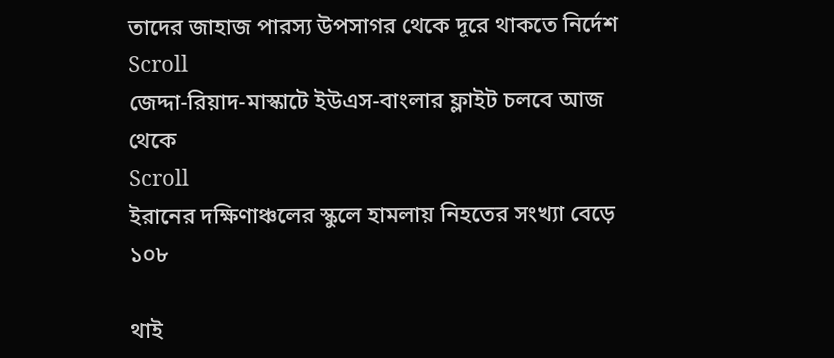তাদের জাহাজ পারস্য উপসাগর থেকে দূরে থাকতে নির্দেশ
Scroll
জেদ্দা-রিয়াদ-মাস্কাটে ইউএস-বাংলার ফ্লাইট চলবে আজ থেকে
Scroll
ইরানের দক্ষিণাঞ্চলের স্কুলে হামলায় নিহতের সংখ্যা বেড়ে ১০৮

থাই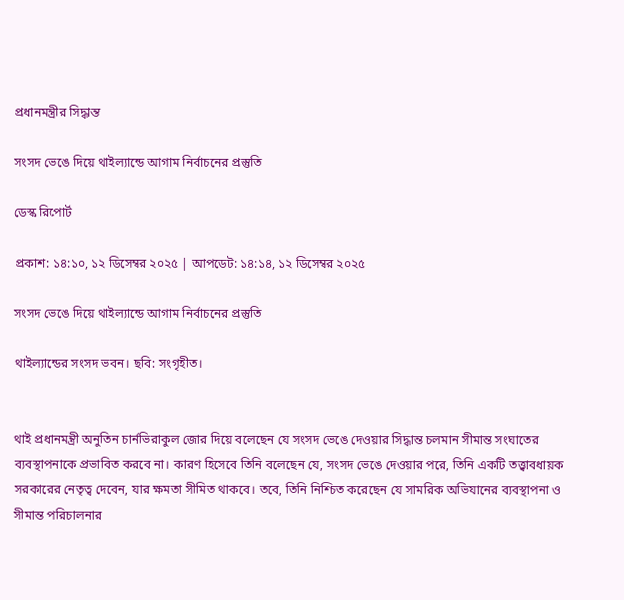প্রধানমন্ত্রীর সিদ্ধান্ত

সংসদ ভেঙে দিয়ে থাইল্যান্ডে আগাম নির্বাচনের প্রস্তুতি

ডেস্ক রিপোর্ট

প্রকাশ: ১৪:১০, ১২ ডিসেম্বর ২০২৫ | আপডেট: ১৪:১৪, ১২ ডিসেম্বর ২০২৫

সংসদ ভেঙে দিয়ে থাইল্যান্ডে আগাম নির্বাচনের প্রস্তুতি

থাইল্যান্ডের সংসদ ভবন। ছবি: সংগৃহীত।


থাই প্রধানমন্ত্রী অনুতিন চার্নভিরাকুল জোর দিয়ে বলেছেন যে সংসদ ভেঙে দেওয়ার সিদ্ধান্ত চলমান সীমান্ত সংঘাতের ব্যবস্থাপনাকে প্রভাবিত করবে না। কারণ হিসেবে তিনি বলেছেন যে, সংসদ ভেঙে দেওয়ার পরে, তিনি একটি তত্ত্বাবধায়ক সরকারের নেতৃত্ব দেবেন, যার ক্ষমতা সীমিত থাকবে। তবে, তিনি নিশ্চিত করেছেন যে সামরিক অভিযানের ব্যবস্থাপনা ও সীমান্ত পরিচালনার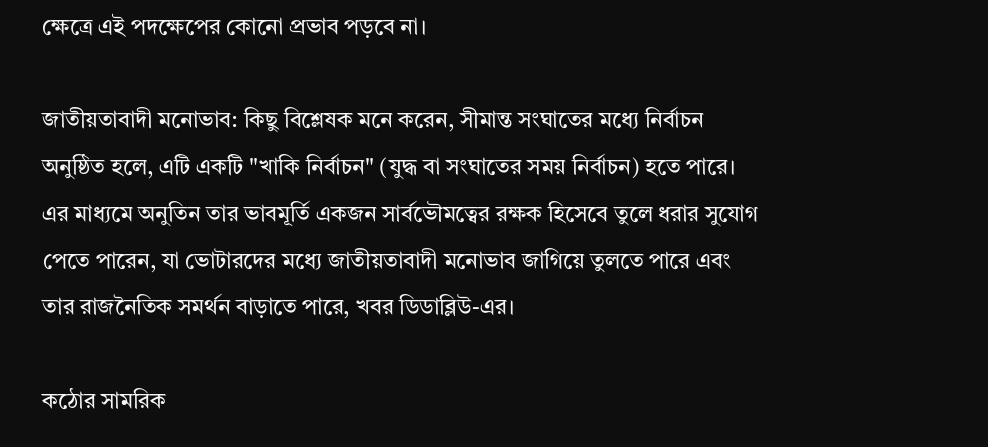ক্ষেত্রে এই পদক্ষেপের কোনো প্রভাব পড়বে না।

জাতীয়তাবাদী মনোভাব: কিছু বিশ্লেষক মনে করেন, সীমান্ত সংঘাতের মধ্যে নির্বাচন অনুষ্ঠিত হলে, এটি একটি "খাকি নির্বাচন" (যুদ্ধ বা সংঘাতের সময় নির্বাচন) হতে পারে। এর মাধ্যমে অনুতিন তার ভাবমূর্তি একজন সার্বভৌমত্বের রক্ষক হিসেবে তুলে ধরার সুযোগ পেতে পারেন, যা ভোটারদের মধ্যে জাতীয়তাবাদী মনোভাব জাগিয়ে তুলতে পারে এবং তার রাজনৈতিক সমর্থন বাড়াতে পারে, খবর ডিডাব্লিউ-এর।

কঠোর সামরিক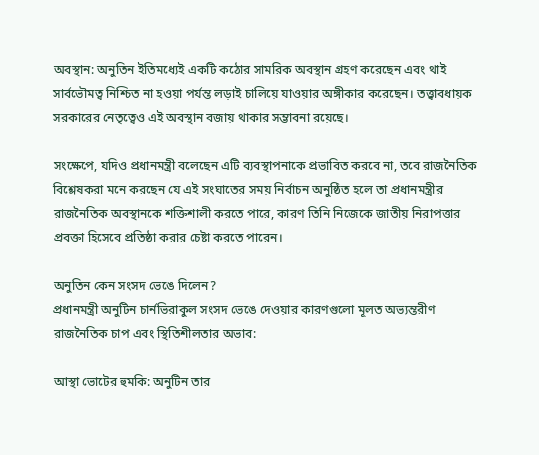অবস্থান: অনুতিন ইতিমধ্যেই একটি কঠোর সামরিক অবস্থান গ্রহণ করেছেন এবং থাই সার্বভৌমত্ব নিশ্চিত না হওয়া পর্যন্ত লড়াই চালিয়ে যাওয়ার অঙ্গীকার করেছেন। তত্ত্বাবধায়ক সরকারের নেতৃত্বেও এই অবস্থান বজায় থাকার সম্ভাবনা রয়েছে।

সংক্ষেপে, যদিও প্রধানমন্ত্রী বলেছেন এটি ব্যবস্থাপনাকে প্রভাবিত করবে না, তবে রাজনৈতিক বিশ্লেষকরা মনে করছেন যে এই সংঘাতের সময় নির্বাচন অনুষ্ঠিত হলে তা প্রধানমন্ত্রীর রাজনৈতিক অবস্থানকে শক্তিশালী করতে পারে, কারণ তিনি নিজেকে জাতীয় নিরাপত্তার প্রবক্তা হিসেবে প্রতিষ্ঠা করার চেষ্টা করতে পারেন।

অনুতিন কেন সংসদ ভেঙে দিলেন?
প্রধানমন্ত্রী অনুটিন চার্নভিরাকুল সংসদ ভেঙে দেওয়ার কারণগুলো মূলত অভ্যন্তরীণ রাজনৈতিক চাপ এবং স্থিতিশীলতার অভাব:

আস্থা ভোটের হুমকি: অনুটিন তার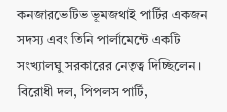কনজারভেটিভ ভূমজথাই পার্টির একজন সদস্য এবং তিনি পার্লামেন্টে একটি সংখ্যালঘু সরকারের নেতৃত্ব দিচ্ছিলেন। বিরোধী দল, পিপলস পার্টি,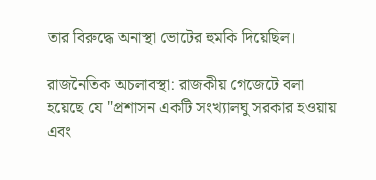তার বিরুদ্ধে অনাস্থা ভোটের হুমকি দিয়েছিল।

রাজনৈতিক অচলাবস্থা: রাজকীয় গেজেটে বলা হয়েছে যে "প্রশাসন একটি সংখ্যালঘু সরকার হওয়ায় এবং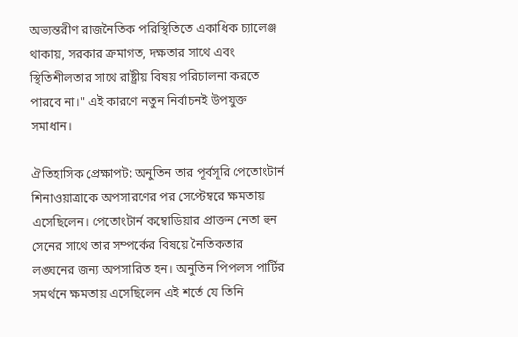অভ্যন্তরীণ রাজনৈতিক পরিস্থিতিতে একাধিক চ্যালেঞ্জ থাকায়, সরকার ক্রমাগত, দক্ষতার সাথে এবং স্থিতিশীলতার সাথে রাষ্ট্রীয় বিষয় পরিচালনা করতে পারবে না।" এই কারণে নতুন নির্বাচনই উপযুক্ত সমাধান।

ঐতিহাসিক প্রেক্ষাপট: অনুতিন তার পূর্বসূরি পেতোংটার্ন শিনাওয়াত্রাকে অপসারণের পর সেপ্টেম্বরে ক্ষমতায় এসেছিলেন। পেতোংটার্ন কম্বোডিয়ার প্রাক্তন নেতা হুন সেনের সাথে তার সম্পর্কের বিষয়ে নৈতিকতার লঙ্ঘনের জন্য অপসারিত হন। অনুতিন পিপলস পার্টির সমর্থনে ক্ষমতায় এসেছিলেন এই শর্তে যে তিনি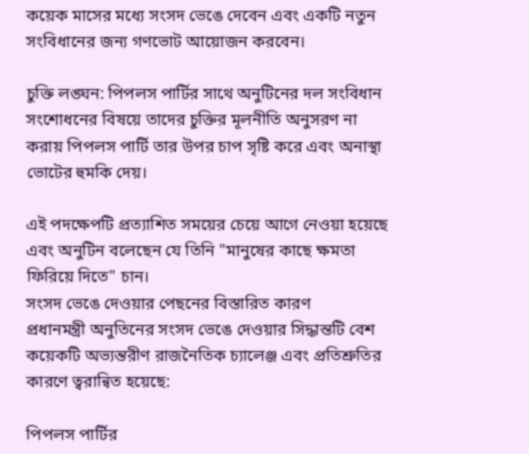কয়েক মাসের মধ্যে সংসদ ভেঙে দেবেন এবং একটি নতুন সংবিধানের জন্য গণভোট আয়োজন করবেন।

চুক্তি লঙ্ঘন: পিপলস পার্টির সাথে অনুটিনের দল সংবিধান সংশোধনের বিষয়ে তাদের চুক্তির মূলনীতি অনুসরণ না করায় পিপলস পার্টি তার উপর চাপ সৃষ্টি করে এবং অনাস্থা ভোটের হুমকি দেয়।

এই পদক্ষেপটি প্রত্যাশিত সময়ের চেয়ে আগে নেওয়া হয়েছে এবং অনুটিন বলেছেন যে তিনি "মানুষের কাছে ক্ষমতা ফিরিয়ে দিতে" চান।
সংসদ ভেঙে দেওয়ার পেছনের বিস্তারিত কারণ
প্রধানমন্ত্রী অনুতিনের সংসদ ভেঙে দেওয়ার সিদ্ধান্তটি বেশ কয়েকটি অভ্যন্তরীণ রাজনৈতিক চ্যালেঞ্জ এবং প্রতিশ্রুতির কারণে ত্বরান্বিত হয়েছে:

পিপলস পার্টির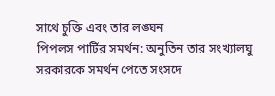সাথে চুক্তি এবং তার লঙ্ঘন
পিপলস পার্টির সমর্থন: অনুতিন তার সংখ্যালঘু সরকারকে সমর্থন পেতে সংসদে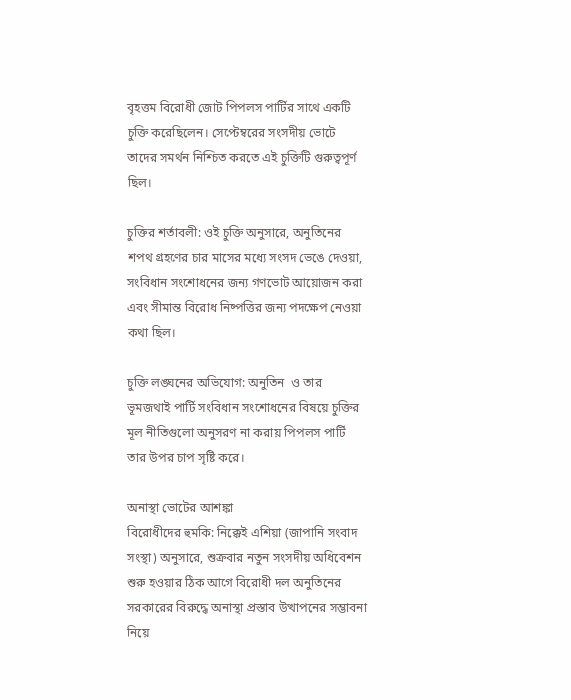বৃহত্তম বিরোধী জোট পিপলস পার্টির সাথে একটি চুক্তি করেছিলেন। সেপ্টেম্বরের সংসদীয় ভোটে তাদের সমর্থন নিশ্চিত করতে এই চুক্তিটি গুরুত্বপূর্ণ ছিল।

চুক্তির শর্তাবলী: ওই চুক্তি অনুসারে, অনুতিনের  শপথ গ্রহণের চার মাসের মধ্যে সংসদ ভেঙে দেওয়া, সংবিধান সংশোধনের জন্য গণভোট আয়োজন করা এবং সীমান্ত বিরোধ নিষ্পত্তির জন্য পদক্ষেপ নেওয়া কথা ছিল।

চুক্তি লঙ্ঘনের অভিযোগ: অনুতিন  ও তার ভূমজথাই পার্টি সংবিধান সংশোধনের বিষয়ে চুক্তির মূল নীতিগুলো অনুসরণ না করায় পিপলস পার্টি তার উপর চাপ সৃষ্টি করে।

অনাস্থা ভোটের আশঙ্কা
বিরোধীদের হুমকি: নিক্কেই এশিয়া (জাপানি সংবাদ সংস্থা) অনুসারে, শুক্রবার নতুন সংসদীয় অধিবেশন শুরু হওয়ার ঠিক আগে বিরোধী দল অনুতিনের সরকারের বিরুদ্ধে অনাস্থা প্রস্তাব উত্থাপনের সম্ভাবনা নিয়ে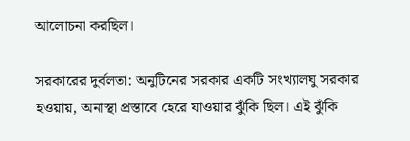আলোচনা করছিল।

সরকারের দুর্বলতা: অনুটিনের সরকার একটি সংখ্যালঘু সরকার হওয়ায়, অনাস্থা প্রস্তাবে হেরে যাওয়ার ঝুঁকি ছিল। এই ঝুঁকি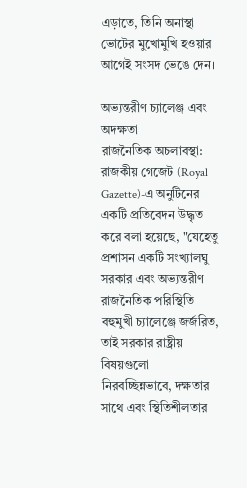এড়াতে, তিনি অনাস্থা ভোটের মুখোমুখি হওয়ার আগেই সংসদ ভেঙে দেন।

অভ্যন্তরীণ চ্যালেঞ্জ এবং অদক্ষতা
রাজনৈতিক অচলাবস্থা: রাজকীয় গেজেট (Royal Gazette)-এ অনুটিনের একটি প্রতিবেদন উদ্ধৃত করে বলা হয়েছে, "যেহেতু প্রশাসন একটি সংখ্যালঘু সরকার এবং অভ্যন্তরীণ রাজনৈতিক পরিস্থিতি বহুমুখী চ্যালেঞ্জে জর্জরিত, তাই সরকার রাষ্ট্রীয় বিষয়গুলো নিরবচ্ছিন্নভাবে, দক্ষতার সাথে এবং স্থিতিশীলতার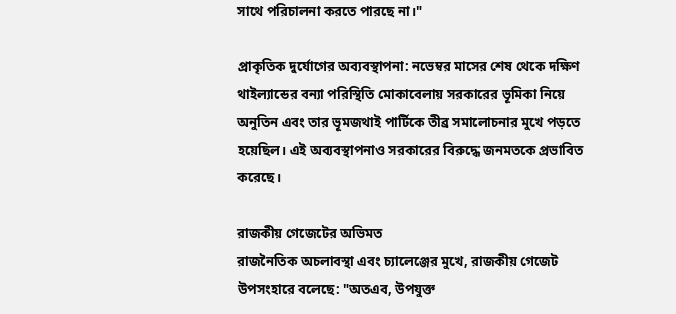সাথে পরিচালনা করতে পারছে না।"

প্রাকৃতিক দুর্যোগের অব্যবস্থাপনা: নভেম্বর মাসের শেষ থেকে দক্ষিণ থাইল্যান্ডের বন্যা পরিস্থিতি মোকাবেলায় সরকারের ভূমিকা নিয়ে অনুতিন এবং তার ভূমজথাই পার্টিকে তীব্র সমালোচনার মুখে পড়তে হয়েছিল। এই অব্যবস্থাপনাও সরকারের বিরুদ্ধে জনমতকে প্রভাবিত করেছে।

রাজকীয় গেজেটের অভিমত
রাজনৈতিক অচলাবস্থা এবং চ্যালেঞ্জের মুখে, রাজকীয় গেজেট উপসংহারে বলেছে: "অতএব, উপযুক্ত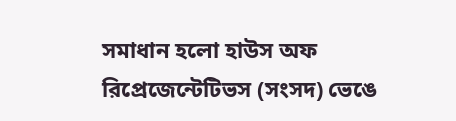সমাধান হলো হাউস অফ রিপ্রেজেন্টেটিভস (সংসদ) ভেঙে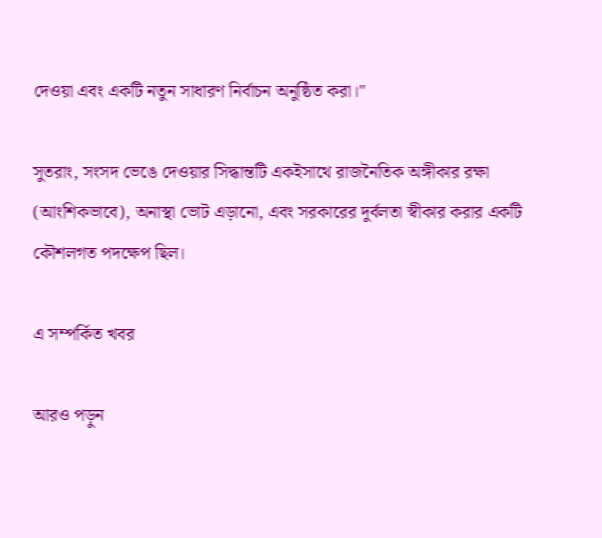দেওয়া এবং একটি নতুন সাধারণ নির্বাচন অনুষ্ঠিত করা।"

সুতরাং, সংসদ ভেঙে দেওয়ার সিদ্ধান্তটি একইসাথে রাজনৈতিক অঙ্গীকার রক্ষা (আংশিকভাবে), অনাস্থা ভোট এড়ানো, এবং সরকারের দুর্বলতা স্বীকার করার একটি কৌশলগত পদক্ষেপ ছিল।

এ সম্পর্কিত খবর

আরও পড়ুন